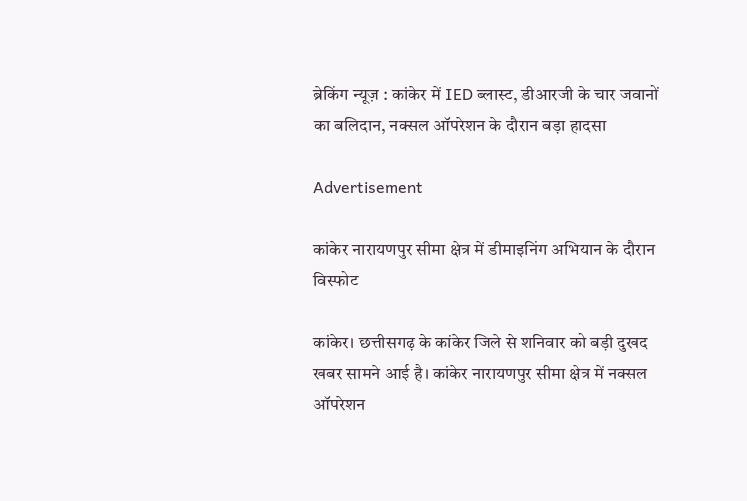ब्रेकिंग न्यूज़ : कांकेर में IED ब्लास्ट, डीआरजी के चार जवानों का बलिदान, नक्सल ऑपरेशन के दौरान बड़ा हादसा

Advertisement

कांकेर नारायणपुर सीमा क्षेत्र में डीमाइनिंग अभियान के दौरान विस्फोट

कांकेर। छत्तीसगढ़ के कांकेर जिले से शनिवार को बड़ी दुखद खबर सामने आई है। कांकेर नारायणपुर सीमा क्षेत्र में नक्सल ऑपरेशन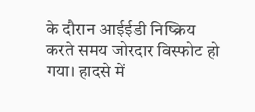के दौरान आईईडी निष्क्रिय करते समय जोरदार विस्फोट हो गया। हादसे में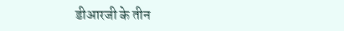डीआरजी के तीन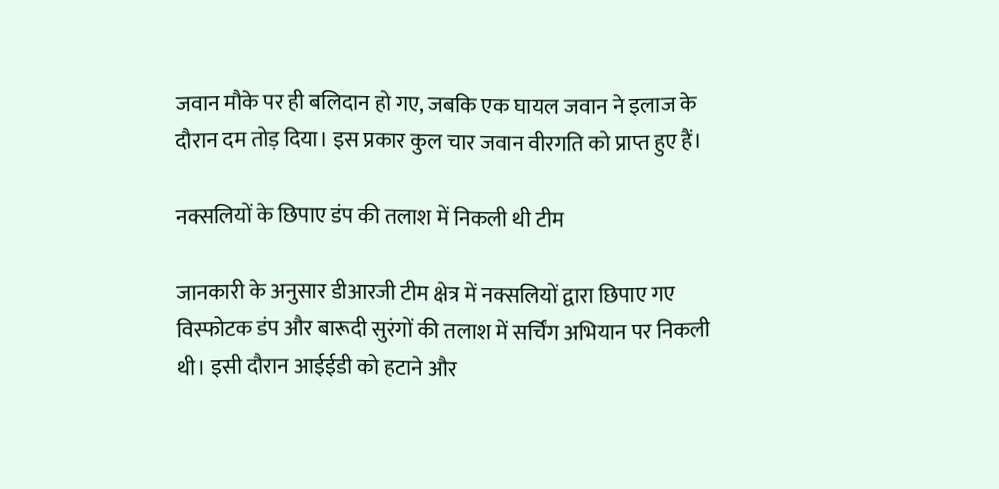जवान मौके पर ही बलिदान हो गए, जबकि एक घायल जवान ने इलाज के दौरान दम तोड़ दिया। इस प्रकार कुल चार जवान वीरगति को प्राप्त हुए हैं।

नक्सलियों के छिपाए डंप की तलाश में निकली थी टीम

जानकारी के अनुसार डीआरजी टीम क्षेत्र में नक्सलियों द्वारा छिपाए गए विस्फोटक डंप और बारूदी सुरंगों की तलाश में सर्चिंग अभियान पर निकली थी। इसी दौरान आईईडी को हटाने और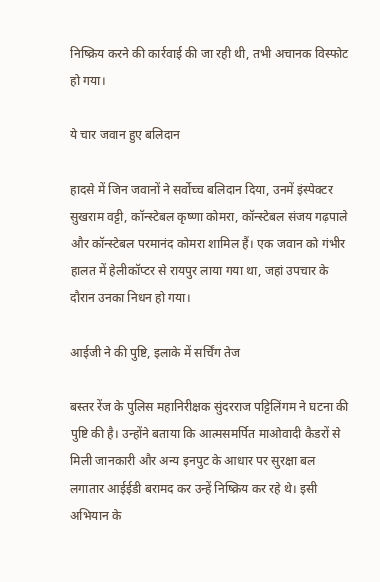निष्क्रिय करने की कार्रवाई की जा रही थी, तभी अचानक विस्फोट हो गया।

ये चार जवान हुए बलिदान

हादसे में जिन जवानों ने सर्वोच्च बलिदान दिया, उनमें इंस्पेक्टर सुखराम वट्टी, कॉन्स्टेबल कृष्णा कोमरा, कॉन्स्टेबल संजय गढ़पाले और कॉन्स्टेबल परमानंद कोमरा शामिल हैं। एक जवान को गंभीर हालत में हेलीकॉप्टर से रायपुर लाया गया था, जहां उपचार के दौरान उनका निधन हो गया।

आईजी ने की पुष्टि, इलाके में सर्चिंग तेज

बस्तर रेंज के पुलिस महानिरीक्षक सुंदरराज पट्टिलिंगम ने घटना की पुष्टि की है। उन्होंने बताया कि आत्मसमर्पित माओवादी कैडरों से मिली जानकारी और अन्य इनपुट के आधार पर सुरक्षा बल लगातार आईईडी बरामद कर उन्हें निष्क्रिय कर रहे थे। इसी अभियान के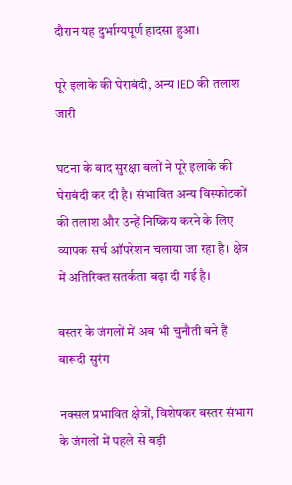दौरान यह दुर्भाग्यपूर्ण हादसा हुआ।

पूरे इलाके की घेराबंदी, अन्य IED की तलाश जारी

घटना के बाद सुरक्षा बलों ने पूरे इलाके की घेराबंदी कर दी है। संभावित अन्य विस्फोटकों की तलाश और उन्हें निष्क्रिय करने के लिए व्यापक सर्च ऑपरेशन चलाया जा रहा है। क्षेत्र में अतिरिक्त सतर्कता बढ़ा दी गई है।

बस्तर के जंगलों में अब भी चुनौती बने हैं बारूदी सुरंग

नक्सल प्रभावित क्षेत्रों, विशेषकर बस्तर संभाग के जंगलों में पहले से बड़ी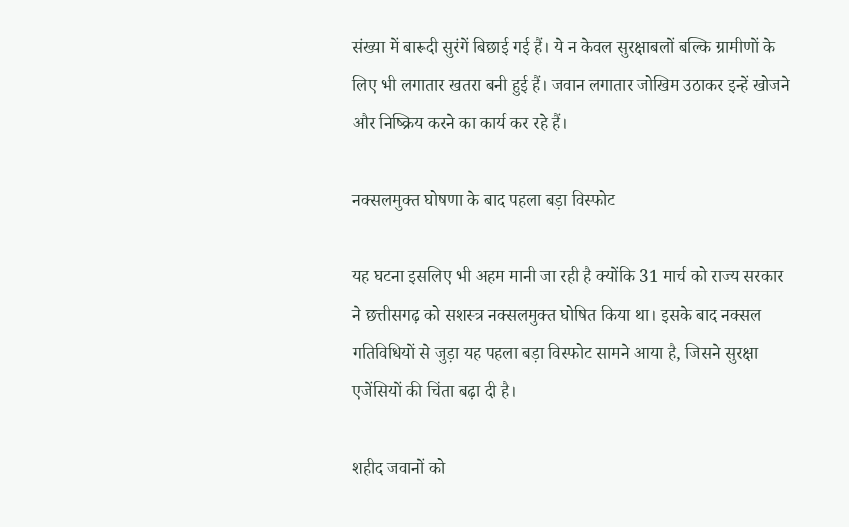संख्या में बारूदी सुरंगें बिछाई गई हैं। ये न केवल सुरक्षाबलों बल्कि ग्रामीणों के लिए भी लगातार खतरा बनी हुई हैं। जवान लगातार जोखिम उठाकर इन्हें खोजने और निष्क्रिय करने का कार्य कर रहे हैं।

नक्सलमुक्त घोषणा के बाद पहला बड़ा विस्फोट

यह घटना इसलिए भी अहम मानी जा रही है क्योंकि 31 मार्च को राज्य सरकार ने छत्तीसगढ़ को सशस्त्र नक्सलमुक्त घोषित किया था। इसके बाद नक्सल गतिविधियों से जुड़ा यह पहला बड़ा विस्फोट सामने आया है, जिसने सुरक्षा एजेंसियों की चिंता बढ़ा दी है।

शहीद जवानों को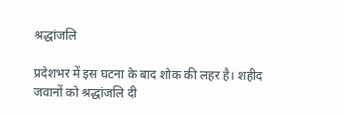श्रद्धांजलि

प्रदेशभर में इस घटना के बाद शोक की लहर है। शहीद जवानों को श्रद्धांजलि दी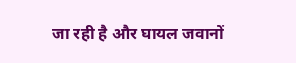जा रही है और घायल जवानों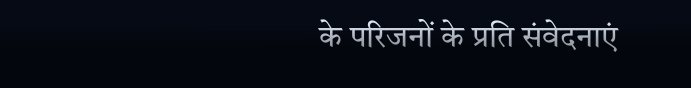के परिजनों के प्रति संवेदनाएं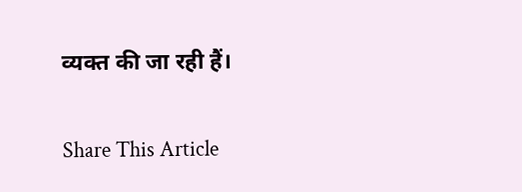व्यक्त की जा रही हैं।

Share This Article